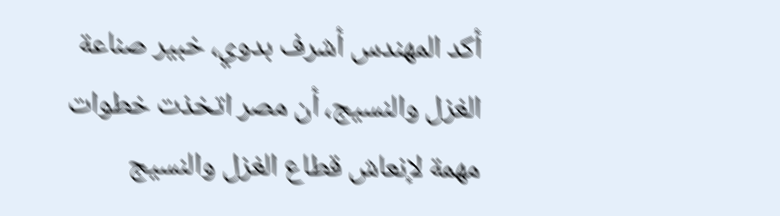أكد المهندس أشرف بدوي، خبير صناعة الغزل والنسيج، أن مصر اتخذت خطوات مهمة لإنعاش قطاع الغزل والنسيج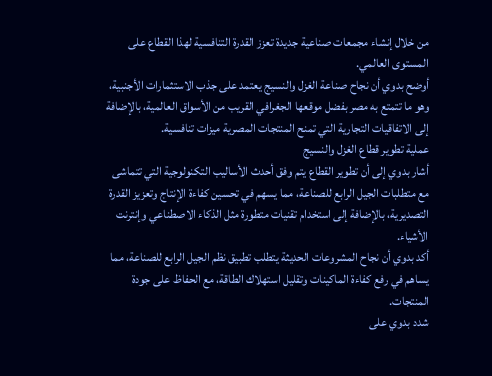من خلال إنشاء مجمعات صناعية جديدة تعزز القدرة التنافسية لهذا القطاع على المستوى العالمي.
أوضح بدوي أن نجاح صناعة الغزل والنسيج يعتمد على جذب الاستثمارات الأجنبية، وهو ما تتمتع به مصر بفضل موقعها الجغرافي القريب من الأسواق العالمية، بالإضافة إلى الاتفاقيات التجارية التي تمنح المنتجات المصرية ميزات تنافسية.
عملية تطوير قطاع الغزل والنسيج
أشار بدوي إلى أن تطوير القطاع يتم وفق أحدث الأساليب التكنولوجية التي تتماشى مع متطلبات الجيل الرابع للصناعة، مما يسهم في تحسين كفاءة الإنتاج وتعزيز القدرة التصديرية، بالإضافة إلى استخدام تقنيات متطورة مثل الذكاء الاصطناعي وإنترنت الأشياء.
أكد بدوي أن نجاح المشروعات الحديثة يتطلب تطبيق نظم الجيل الرابع للصناعة، مما يساهم في رفع كفاءة الماكينات وتقليل استهلاك الطاقة، مع الحفاظ على جودة المنتجات.
شدد بدوي على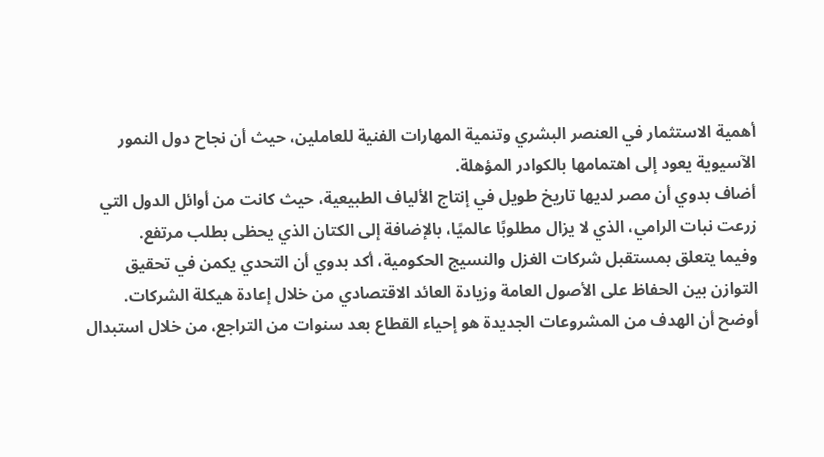أهمية الاستثمار في العنصر البشري وتنمية المهارات الفنية للعاملين، حيث أن نجاح دول النمور الآسيوية يعود إلى اهتمامها بالكوادر المؤهلة.
أضاف بدوي أن مصر لديها تاريخ طويل في إنتاج الألياف الطبيعية، حيث كانت من أوائل الدول التي زرعت نبات الرامي، الذي لا يزال مطلوبًا عالميًا، بالإضافة إلى الكتان الذي يحظى بطلب مرتفع.
وفيما يتعلق بمستقبل شركات الغزل والنسيج الحكومية، أكد بدوي أن التحدي يكمن في تحقيق التوازن بين الحفاظ على الأصول العامة وزيادة العائد الاقتصادي من خلال إعادة هيكلة الشركات.
أوضح أن الهدف من المشروعات الجديدة هو إحياء القطاع بعد سنوات من التراجع، من خلال استبدال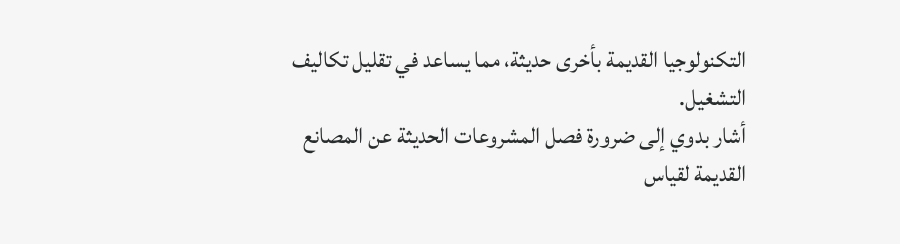التكنولوجيا القديمة بأخرى حديثة، مما يساعد في تقليل تكاليف التشغيل.
أشار بدوي إلى ضرورة فصل المشروعات الحديثة عن المصانع القديمة لقياس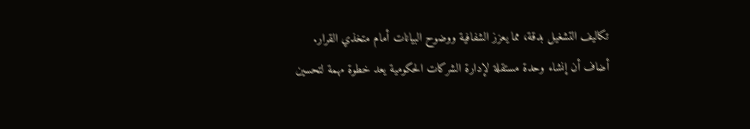تكاليف التشغيل بدقة، مما يعزز الشفافية ووضوح البيانات أمام متخذي القرار.
أضاف أن إنشاء وحدة مستقلة لإدارة الشركات الحكومية يعد خطوة مهمة لتحسين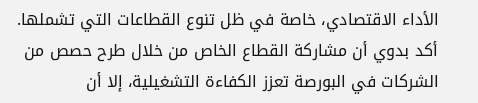الأداء الاقتصادي، خاصة في ظل تنوع القطاعات التي تشملها.
أكد بدوي أن مشاركة القطاع الخاص من خلال طرح حصص من الشركات في البورصة تعزز الكفاءة التشغيلية، إلا أن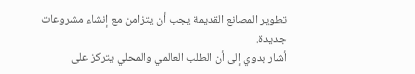تطوير المصانع القديمة يجب أن يتزامن مع إنشاء مشروعات جديدة.
أشار بدوي إلى أن الطلب العالمي والمحلي يتركز على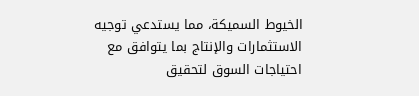الخيوط السميكة، مما يستدعي توجيه الاستثمارات والإنتاج بما يتوافق مع احتياجات السوق لتحقيق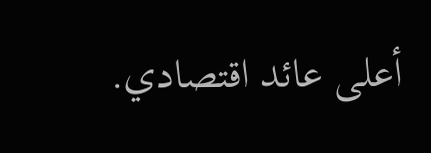أعلى عائد اقتصادي.